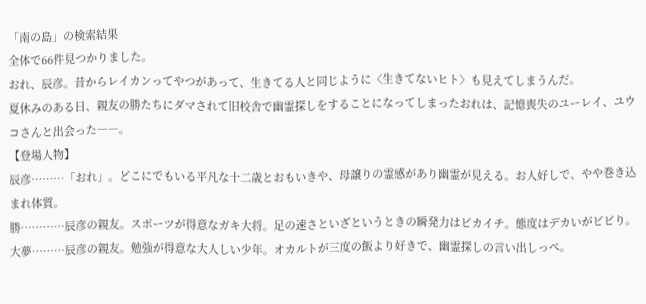「南の島」の検索結果
全体で66件見つかりました。
おれ、辰彦。昔からレイカンってやつがあって、生きてる人と同じように〈生きてないヒト〉も見えてしまうんだ。
夏休みのある日、親友の勝たちにダマされて旧校舎で幽霊探しをすることになってしまったおれは、記憶喪失のユーレイ、ユウコさんと出会った――。
【登場人物】
辰彦………「おれ」。どこにでもいる平凡な十二歳とおもいきや、母譲りの霊感があり幽霊が見える。お人好しで、やや巻き込まれ体質。
勝…………辰彦の親友。スポーツが得意なガキ大将。足の速さといざというときの瞬発力はピカイチ。態度はデカいがビビり。
大夢………辰彦の親友。勉強が得意な大人しい少年。オカルトが三度の飯より好きで、幽霊探しの言い出しっぺ。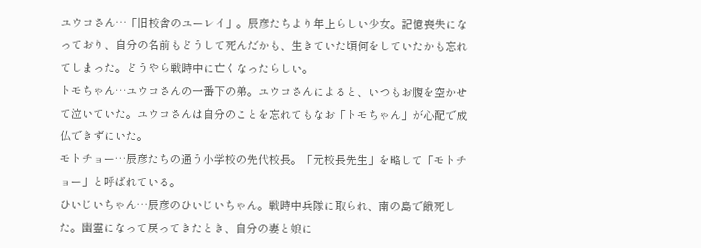ユウコさん…「旧校舎のユーレイ」。辰彦たちより年上らしい少女。記憶喪失になっており、自分の名前もどうして死んだかも、生きていた頃何をしていたかも忘れてしまった。どうやら戦時中に亡くなったらしい。
トモちゃん…ユウコさんの一番下の弟。ユウコさんによると、いつもお腹を空かせて泣いていた。ユウコさんは自分のことを忘れてもなお「トモちゃん」が心配で成仏できずにいた。
モトチョー…辰彦たちの通う小学校の先代校長。「元校長先生」を略して「モトチョー」と呼ばれている。
ひいじいちゃん…辰彦のひいじいちゃん。戦時中兵隊に取られ、南の島で餓死した。幽霊になって戻ってきたとき、自分の妻と娘に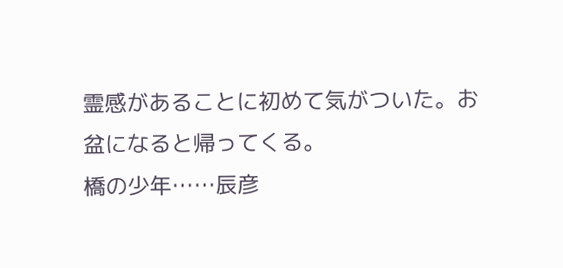霊感があることに初めて気がついた。お盆になると帰ってくる。
橋の少年……辰彦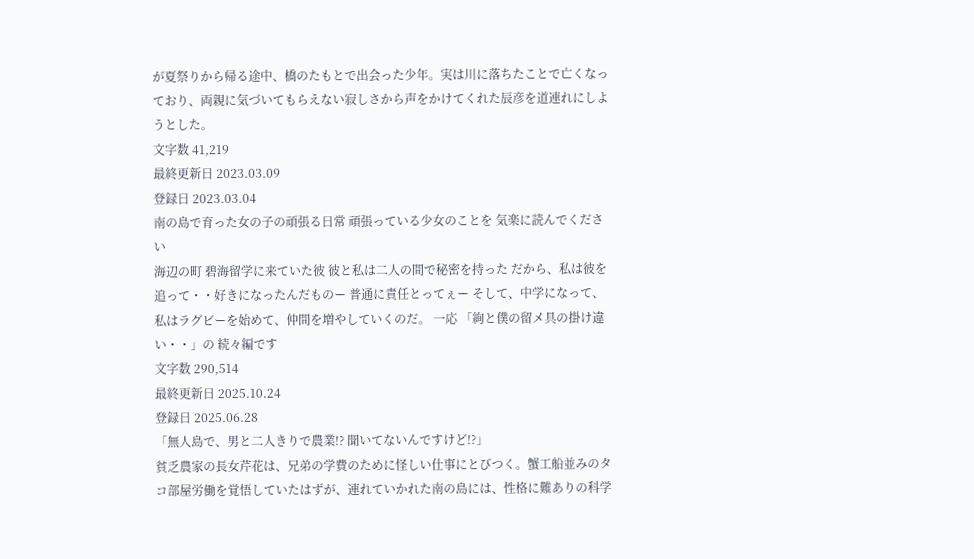が夏祭りから帰る途中、橋のたもとで出会った少年。実は川に落ちたことで亡くなっており、両親に気づいてもらえない寂しさから声をかけてくれた辰彦を道連れにしようとした。
文字数 41,219
最終更新日 2023.03.09
登録日 2023.03.04
南の島で育った女の子の頑張る日常 頑張っている少女のことを 気楽に読んでください
海辺の町 碧海留学に来ていた彼 彼と私は二人の間で秘密を持った だから、私は彼を追って・・好きになったんだものー 普通に責任とってぇー そして、中学になって、私はラグビーを始めて、仲間を増やしていくのだ。 一応 「絢と僕の留メ具の掛け違い・・」の 続々編です
文字数 290,514
最終更新日 2025.10.24
登録日 2025.06.28
「無人島で、男と二人きりで農業!? 聞いてないんですけど!?」
貧乏農家の長女芹花は、兄弟の学費のために怪しい仕事にとびつく。蟹工船並みのタコ部屋労働を覚悟していたはずが、連れていかれた南の島には、性格に難ありの科学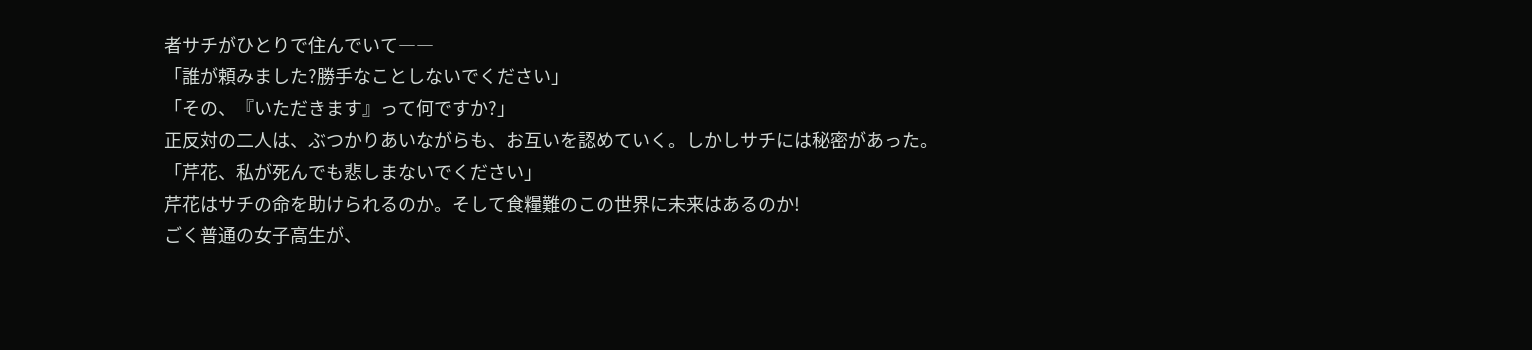者サチがひとりで住んでいて――
「誰が頼みました?勝手なことしないでください」
「その、『いただきます』って何ですか?」
正反対の二人は、ぶつかりあいながらも、お互いを認めていく。しかしサチには秘密があった。
「芹花、私が死んでも悲しまないでください」
芹花はサチの命を助けられるのか。そして食糧難のこの世界に未来はあるのか!
ごく普通の女子高生が、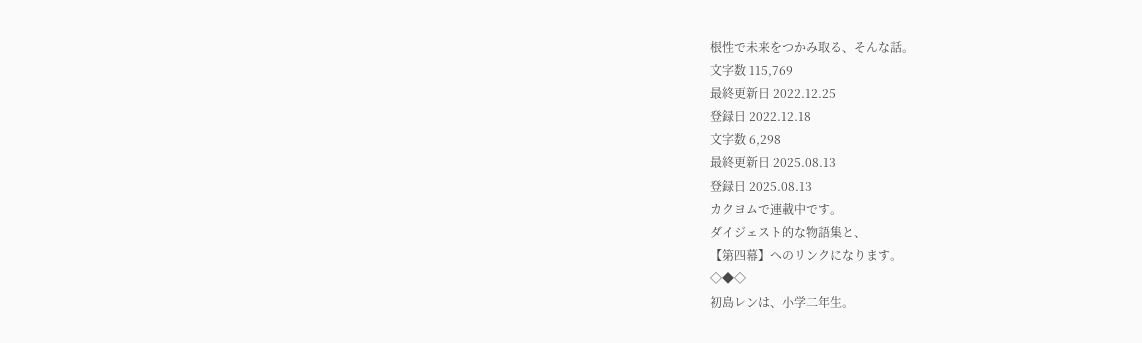根性で未来をつかみ取る、そんな話。
文字数 115,769
最終更新日 2022.12.25
登録日 2022.12.18
文字数 6,298
最終更新日 2025.08.13
登録日 2025.08.13
カクヨムで連載中です。
ダイジェスト的な物語集と、
【第四幕】へのリンクになります。
◇◆◇
初島レンは、小学二年生。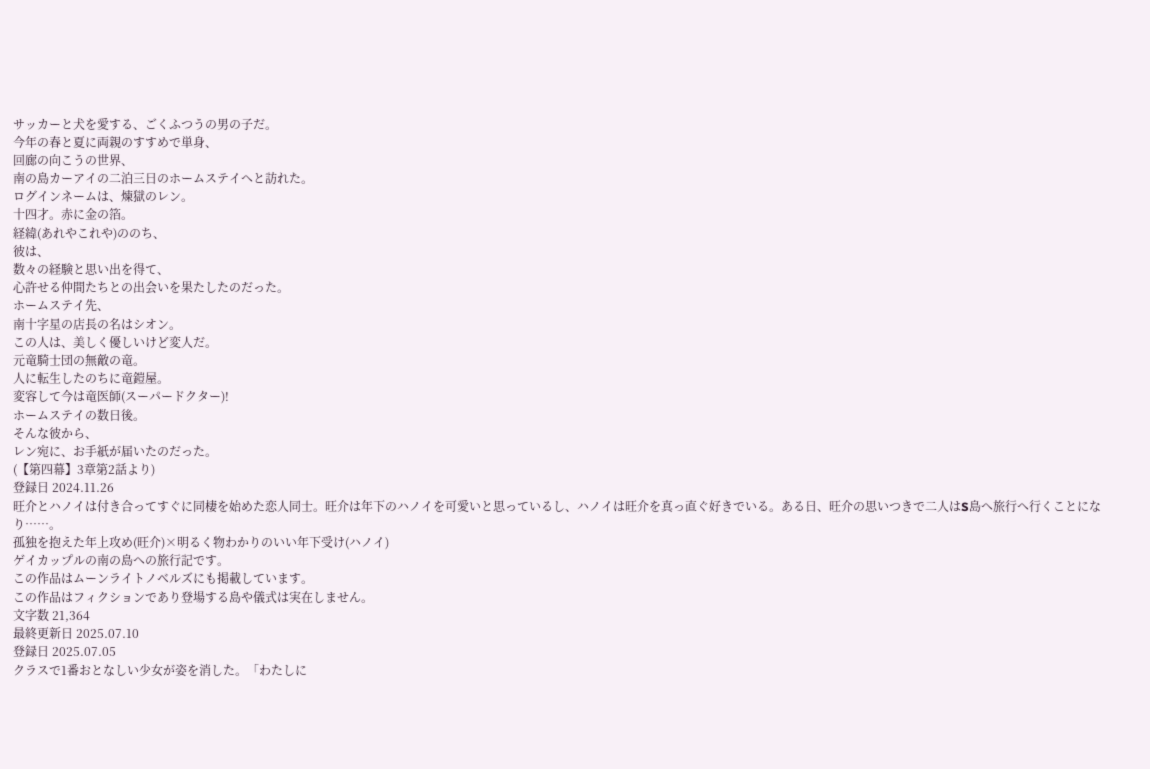サッカーと犬を愛する、ごくふつうの男の子だ。
今年の春と夏に両親のすすめで単身、
回廊の向こうの世界、
南の島カーアイの二泊三日のホームステイへと訪れた。
ログインネームは、煉獄のレン。
十四才。赤に金の箔。
経緯(あれやこれや)ののち、
彼は、
数々の経験と思い出を得て、
心許せる仲間たちとの出会いを果たしたのだった。
ホームステイ先、
南十字星の店長の名はシオン。
この人は、美しく優しいけど変人だ。
元竜騎士団の無敵の竜。
人に転生したのちに竜鎧屋。
変容して今は竜医師(スーパードクター)!
ホームステイの数日後。
そんな彼から、
レン宛に、お手紙が届いたのだった。
(【第四幕】3章第2話より)
登録日 2024.11.26
旺介とハノイは付き合ってすぐに同棲を始めた恋人同士。旺介は年下のハノイを可愛いと思っているし、ハノイは旺介を真っ直ぐ好きでいる。ある日、旺介の思いつきで二人はS島へ旅行へ行くことになり……。
孤独を抱えた年上攻め(旺介)×明るく物わかりのいい年下受け(ハノイ)
ゲイカップルの南の島への旅行記です。
この作品はムーンライトノベルズにも掲載しています。
この作品はフィクションであり登場する島や儀式は実在しません。
文字数 21,364
最終更新日 2025.07.10
登録日 2025.07.05
クラスで1番おとなしい少女が姿を消した。「わたしに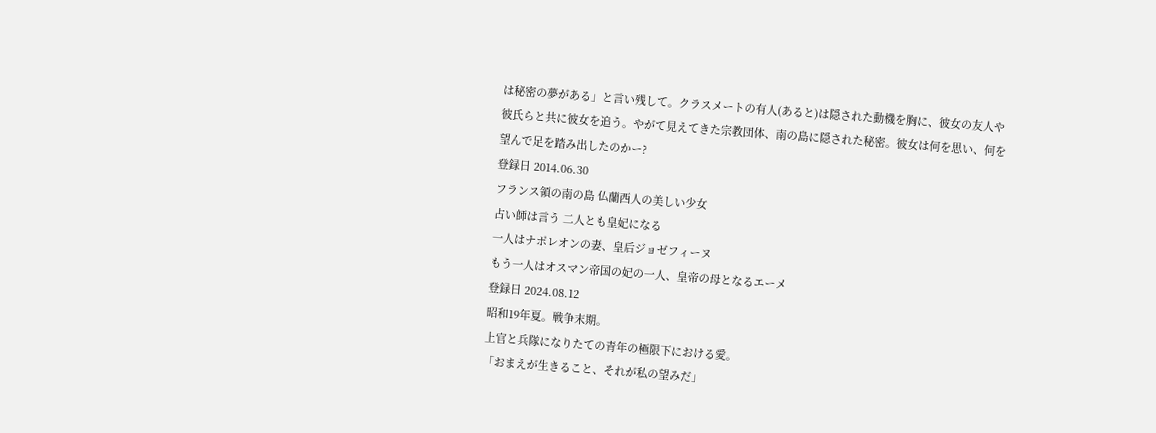は秘密の夢がある」と言い残して。クラスメートの有人(あると)は隠された動機を胸に、彼女の友人や彼氏らと共に彼女を追う。やがて見えてきた宗教団体、南の島に隠された秘密。彼女は何を思い、何を望んで足を踏み出したのかー?
登録日 2014.06.30
フランス領の南の島 仏蘭西人の美しい少女
占い師は言う 二人とも皇妃になる
一人はナポレオンの妻、皇后ジョゼフィーヌ
もう一人はオスマン帝国の妃の一人、皇帝の母となるエーメ
登録日 2024.08.12
昭和19年夏。戦争末期。
上官と兵隊になりたての青年の極限下における愛。
「おまえが生きること、それが私の望みだ」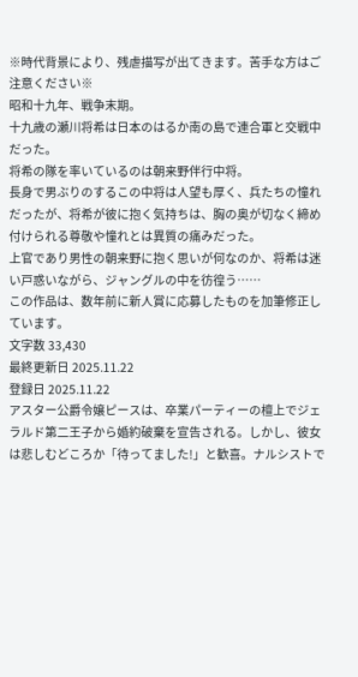※時代背景により、残虐描写が出てきます。苦手な方はご注意ください※
昭和十九年、戦争末期。
十九歳の瀬川将希は日本のはるか南の島で連合軍と交戦中だった。
将希の隊を率いているのは朝来野伴行中将。
長身で男ぶりのするこの中将は人望も厚く、兵たちの憧れだったが、将希が彼に抱く気持ちは、胸の奥が切なく締め付けられる尊敬や憧れとは異質の痛みだった。
上官であり男性の朝来野に抱く思いが何なのか、将希は迷い戸惑いながら、ジャングルの中を彷徨う……
この作品は、数年前に新人賞に応募したものを加筆修正しています。
文字数 33,430
最終更新日 2025.11.22
登録日 2025.11.22
アスター公爵令嬢ピースは、卒業パーティーの檀上でジェラルド第二王子から婚約破棄を宣告される。しかし、彼女は悲しむどころか「待ってました!」と歓喜。ナルシストで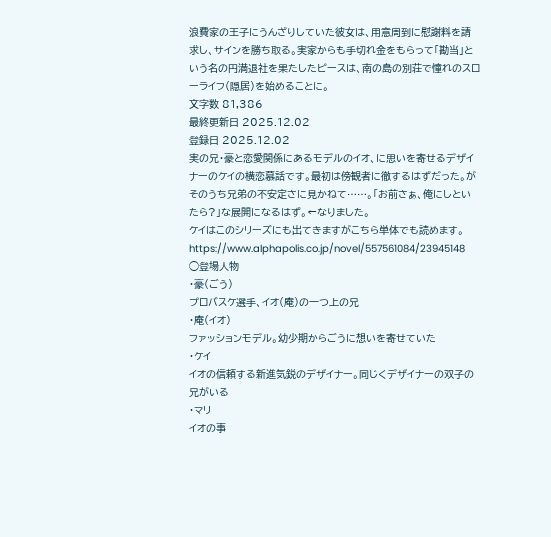浪費家の王子にうんざりしていた彼女は、用意周到に慰謝料を請求し、サインを勝ち取る。実家からも手切れ金をもらって「勘当」という名の円満退社を果たしたピースは、南の島の別荘で憧れのスローライフ(隠居)を始めることに。
文字数 81,386
最終更新日 2025.12.02
登録日 2025.12.02
実の兄・豪と恋愛関係にあるモデルのイオ、に思いを寄せるデザイナーのケイの横恋慕話です。最初は傍観者に徹するはずだった。がそのうち兄弟の不安定さに見かねて……。「お前さぁ、俺にしといたら?」な展開になるはず。←なりました。
ケイはこのシリーズにも出てきますがこちら単体でも読めます。
https://www.alphapolis.co.jp/novel/557561084/23945148
◯登場人物
・豪(ごう)
プロバスケ選手、イオ(庵)の一つ上の兄
・庵(イオ)
ファッションモデル。幼少期からごうに想いを寄せていた
・ケイ
イオの信頼する新進気鋭のデザイナー。同じくデザイナーの双子の兄がいる
・マリ
イオの事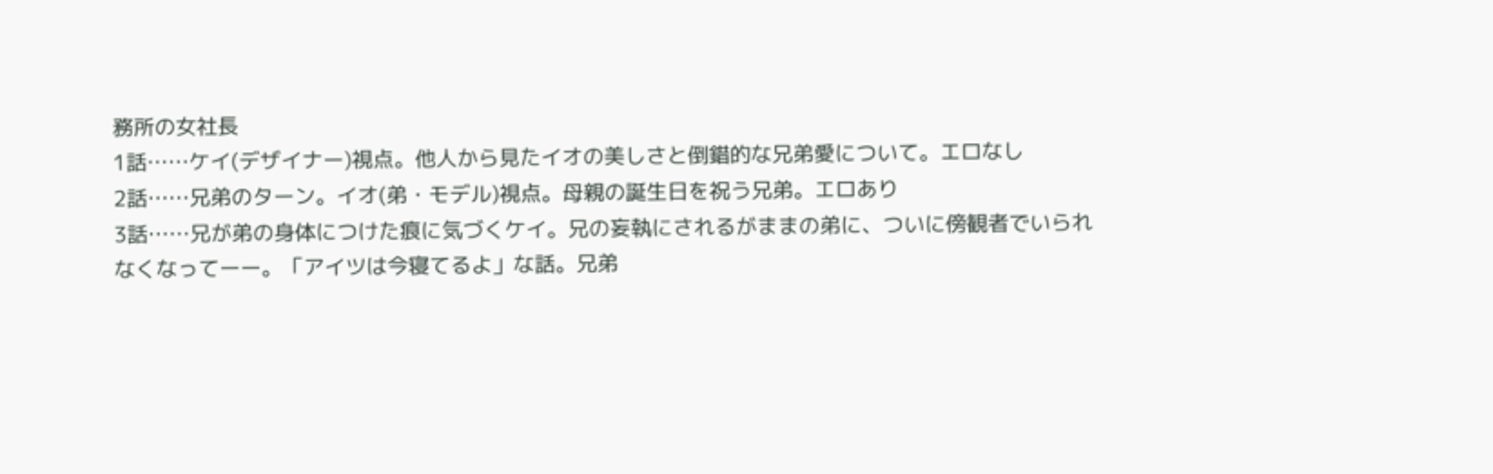務所の女社長
1話……ケイ(デザイナー)視点。他人から見たイオの美しさと倒錯的な兄弟愛について。エロなし
2話……兄弟のターン。イオ(弟・モデル)視点。母親の誕生日を祝う兄弟。エロあり
3話……兄が弟の身体につけた痕に気づくケイ。兄の妄執にされるがままの弟に、ついに傍観者でいられなくなってーー。「アイツは今寝てるよ」な話。兄弟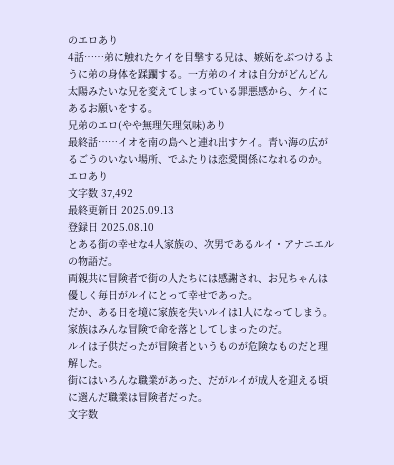のエロあり
4話……弟に触れたケイを目撃する兄は、嫉妬をぶつけるように弟の身体を蹂躙する。一方弟のイオは自分がどんどん太陽みたいな兄を変えてしまっている罪悪感から、ケイにあるお願いをする。
兄弟のエロ(やや無理矢理気味)あり
最終話……イオを南の島へと連れ出すケイ。青い海の広がるごうのいない場所、でふたりは恋愛関係になれるのか。エロあり
文字数 37,492
最終更新日 2025.09.13
登録日 2025.08.10
とある街の幸せな4人家族の、次男であるルイ・アナニエルの物語だ。
両親共に冒険者で街の人たちには感謝され、お兄ちゃんは優しく毎日がルイにとって幸せであった。
だか、ある日を境に家族を失いルイは1人になってしまう。
家族はみんな冒険で命を落としてしまったのだ。
ルイは子供だったが冒険者というものが危険なものだと理解した。
街にはいろんな職業があった、だがルイが成人を迎える頃に選んだ職業は冒険者だった。
文字数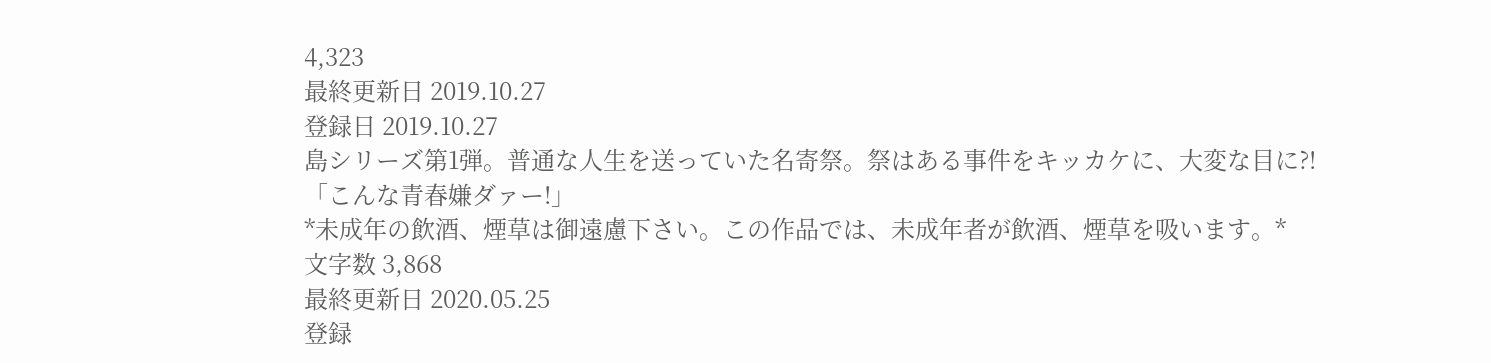4,323
最終更新日 2019.10.27
登録日 2019.10.27
島シリーズ第1弾。普通な人生を送っていた名寄祭。祭はある事件をキッカケに、大変な目に?!
「こんな青春嫌ダァー!」
*未成年の飲酒、煙草は御遠慮下さい。この作品では、未成年者が飲酒、煙草を吸います。*
文字数 3,868
最終更新日 2020.05.25
登録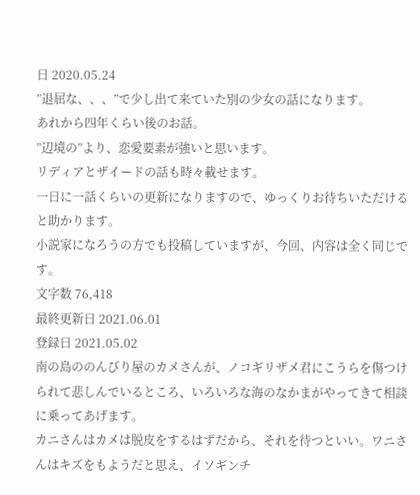日 2020.05.24
”退屈な、、、”で少し出て来ていた別の少女の話になります。
あれから四年くらい後のお話。
”辺境の”より、恋愛要素が強いと思います。
リディアとザイードの話も時々載せます。
一日に一話くらいの更新になりますので、ゆっくりお待ちいただけると助かります。
小説家になろうの方でも投稿していますが、今回、内容は全く同じです。
文字数 76,418
最終更新日 2021.06.01
登録日 2021.05.02
南の島ののんびり屋のカメさんが、ノコギリザメ君にこうらを傷つけられて悲しんでいるところ、いろいろな海のなかまがやってきて相談に乗ってあげます。
カニさんはカメは脱皮をするはずだから、それを待つといい。ワニさんはキズをもようだと思え、イソギンチ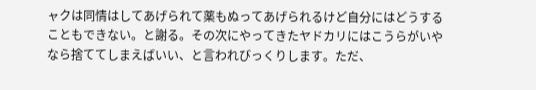ャクは同情はしてあげられて薬もぬってあげられるけど自分にはどうすることもできない。と謝る。その次にやってきたヤドカリにはこうらがいやなら捨ててしまえばいい、と言われびっくりします。ただ、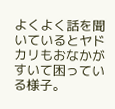よくよく話を聞いているとヤドカリもおなかがすいて困っている様子。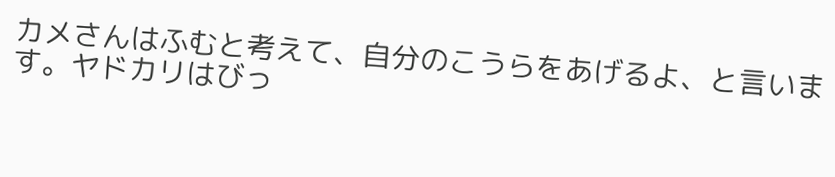カメさんはふむと考えて、自分のこうらをあげるよ、と言います。ヤドカリはびっ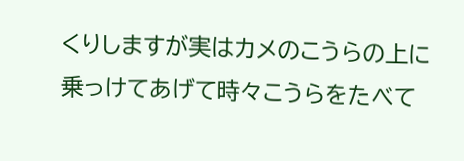くりしますが実はカメのこうらの上に乗っけてあげて時々こうらをたべて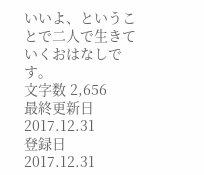いいよ、ということで二人で生きていくおはなしです。
文字数 2,656
最終更新日 2017.12.31
登録日 2017.12.31